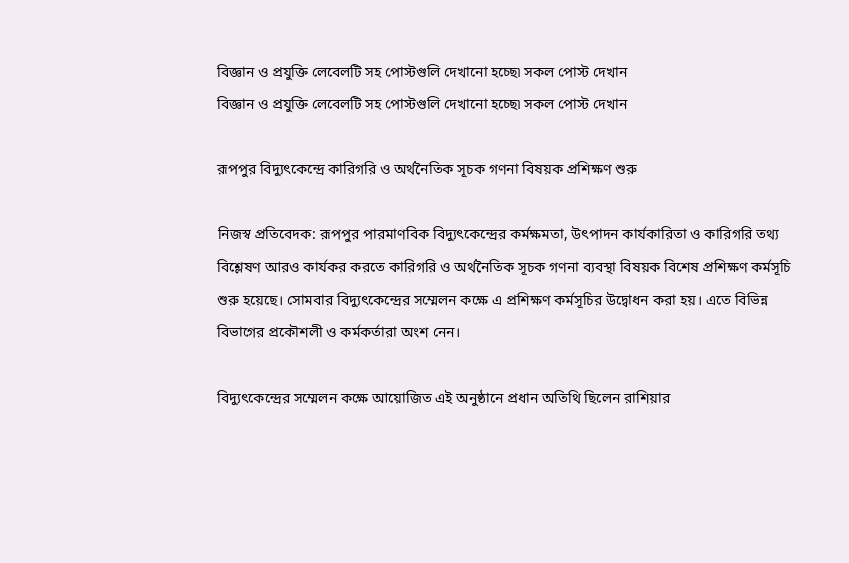বিজ্ঞান ও প্রযুক্তি লেবেলটি সহ পোস্টগুলি দেখানো হচ্ছে৷ সকল পোস্ট দেখান
বিজ্ঞান ও প্রযুক্তি লেবেলটি সহ পোস্টগুলি দেখানো হচ্ছে৷ সকল পোস্ট দেখান

রূপপুর বিদ্যুৎকেন্দ্রে কারিগরি ও অর্থনৈতিক সূচক গণনা বিষয়ক প্রশিক্ষণ শুরু

নিজস্ব প্রতিবেদক: রূপপুর পারমাণবিক বিদ্যুৎকেন্দ্রের কর্মক্ষমতা, উৎপাদন কার্যকারিতা ও কারিগরি তথ্য বিশ্লেষণ আরও কার্যকর করতে কারিগরি ও অর্থনৈতিক সূচক গণনা ব্যবস্থা বিষয়ক বিশেষ প্রশিক্ষণ কর্মসূচি শুরু হয়েছে। সোমবার বিদ্যুৎকেন্দ্রের সম্মেলন কক্ষে এ প্রশিক্ষণ কর্মসূচির উদ্বোধন করা হয়। এতে বিভিন্ন বিভাগের প্রকৌশলী ও কর্মকর্তারা অংশ নেন।

বিদ্যুৎকেন্দ্রের সম্মেলন কক্ষে আয়োজিত এই অনুষ্ঠানে প্রধান অতিথি ছিলেন রাশিয়ার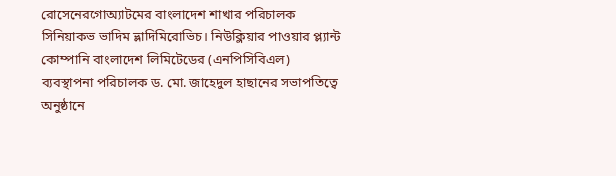রোসেনেরগোঅ্যাটমের বাংলাদেশ শাখার পরিচালক সিনিয়াকভ ভাদিম ভ্লাদিমিরোভিচ। নিউক্লিয়ার পাওয়ার প্ল্যান্ট কোম্পানি বাংলাদেশ লিমিটেডের (এনপিসিবিএল) ব্যবস্থাপনা পরিচালক ড. মো. জাহেদুল হাছানের সভাপতিত্বে অনুষ্ঠানে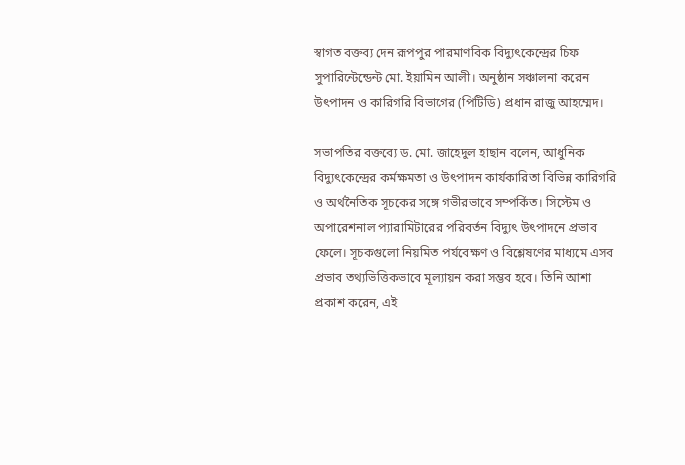স্বাগত বক্তব্য দেন রূপপুর পারমাণবিক বিদ্যুৎকেন্দ্রের চিফ সুপারিন্টেন্ডেন্ট মো. ইয়ামিন আলী। অনুষ্ঠান সঞ্চালনা করেন উৎপাদন ও কারিগরি বিভাগের (পিটিডি) প্রধান রাজু আহম্মেদ।

সভাপতির বক্তব্যে ড. মো. জাহেদুল হাছান বলেন, আধুনিক বিদ্যুৎকেন্দ্রের কর্মক্ষমতা ও উৎপাদন কার্যকারিতা বিভিন্ন কারিগরি ও অর্থনৈতিক সূচকের সঙ্গে গভীরভাবে সম্পর্কিত। সিস্টেম ও অপারেশনাল প্যারামিটারের পরিবর্তন বিদ্যুৎ উৎপাদনে প্রভাব ফেলে। সূচকগুলো নিয়মিত পর্যবেক্ষণ ও বিশ্লেষণের মাধ্যমে এসব প্রভাব তথ্যভিত্তিকভাবে মূল্যায়ন করা সম্ভব হবে। তিনি আশা প্রকাশ করেন, এই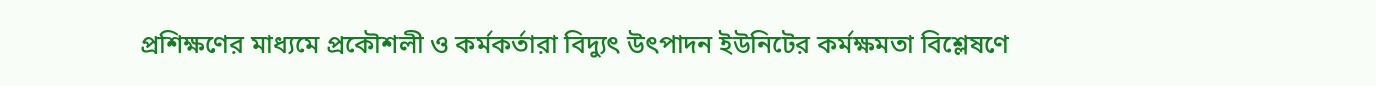প্রশিক্ষণের মাধ্যমে প্রকৌশলী ও কর্মকর্তারা বিদ্যুৎ উৎপাদন ইউনিটের কর্মক্ষমতা বিশ্লেষণে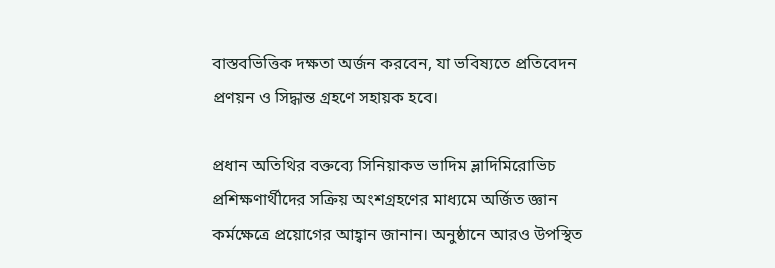বাস্তবভিত্তিক দক্ষতা অর্জন করবেন, যা ভবিষ্যতে প্রতিবেদন প্রণয়ন ও সিদ্ধান্ত গ্রহণে সহায়ক হবে।

প্রধান অতিথির বক্তব্যে সিনিয়াকভ ভাদিম ভ্লাদিমিরোভিচ প্রশিক্ষণার্থীদের সক্রিয় অংশগ্রহণের মাধ্যমে অর্জিত জ্ঞান কর্মক্ষেত্রে প্রয়োগের আহ্বান জানান। অনুষ্ঠানে আরও উপস্থিত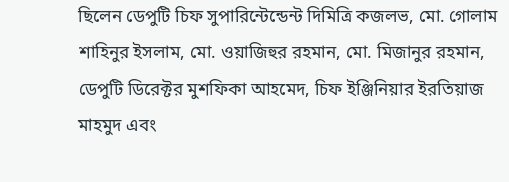ছিলেন ডেপুটি চিফ সুপারিন্টেন্ডেন্ট দিমিত্রি কজলভ, মো. গোলাম শাহিনুর ইসলাম, মো. ওয়াজিহুর রহমান, মো. মিজানুর রহমান, ডেপুটি ডিরেক্টর মুশফিকা আহমেদ, চিফ ইঞ্জিনিয়ার ইরতিয়াজ মাহমুদ এবং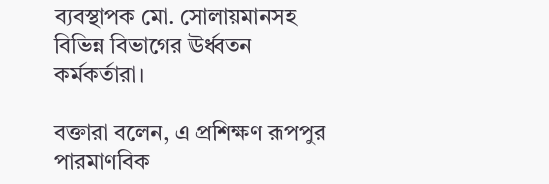ব্যবস্থাপক মো. সোলায়মানসহ বিভিন্ন বিভাগের ঊর্ধ্বতন কর্মকর্তারা।

বক্তারা বলেন, এ প্রশিক্ষণ রূপপুর পারমাণবিক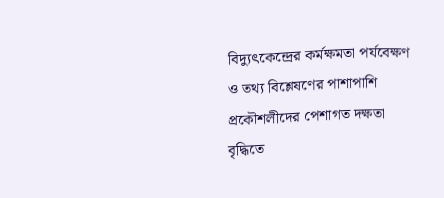বিদ্যুৎকেন্দ্রের কর্মক্ষমতা পর্যবেক্ষণ ও তথ্য বিশ্লেষণের পাশাপাশি প্রকৌশলীদের পেশাগত দক্ষতা বৃদ্ধিতে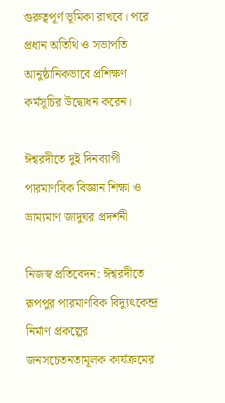গুরুত্বপূর্ণ ভূমিকা রাখবে। পরে প্রধান অতিথি ও সভাপতি আনুষ্ঠানিকভাবে প্রশিক্ষণ কর্মসূচির উদ্বোধন করেন।

ঈশ্বরদীতে দুই দিনব্যাপী পারমাণবিক বিজ্ঞান শিক্ষা ও ভ্রাম্যমাণ জাদুঘর প্রদর্শনী

নিজস্ব প্রতিবেদন: ঈশ্বরদীতে রূপপুর পারমাণবিক বিদ্যুৎকেন্দ্র নির্মাণ প্রকল্পের জনসচেতনতামূলক কার্যক্রমের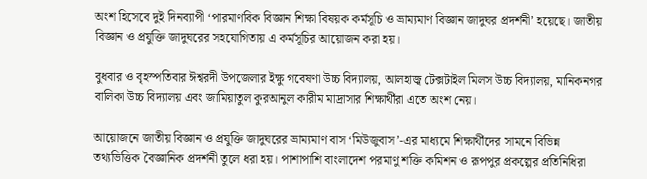অংশ হিসেবে দুই দিনব্যাপী ‘পারমাণবিক বিজ্ঞান শিক্ষা বিষয়ক কর্মসূচি ও ভ্রাম্যমাণ বিজ্ঞান জাদুঘর প্রদর্শনী’ হয়েছে। জাতীয় বিজ্ঞান ও প্রযুক্তি জাদুঘরের সহযোগিতায় এ কর্মসূচির আয়োজন করা হয়।

বুধবার ও বৃহস্পতিবার ঈশ্বরদী উপজেলার ইক্ষু গবেষণা উচ্চ বিদ্যালয়, আলহাজ্ব টেক্সটাইল মিলস উচ্চ বিদ্যালয়, মানিকনগর বালিকা উচ্চ বিদ্যালয় এবং জামিয়াতুল কুরআনুল কারীম মাদ্রাসার শিক্ষার্থীরা এতে অংশ নেয়।

আয়োজনে জাতীয় বিজ্ঞান ও প্রযুক্তি জাদুঘরের ভ্রাম্যমাণ বাস ‘মিউজুবাস’-এর মাধ্যমে শিক্ষার্থীদের সামনে বিভিন্ন তথ্যভিত্তিক বৈজ্ঞানিক প্রদর্শনী তুলে ধরা হয়। পাশাপাশি বাংলাদেশ পরমাণু শক্তি কমিশন ও রূপপুর প্রকল্পের প্রতিনিধিরা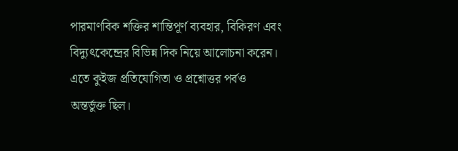পারমাণবিক শক্তির শান্তিপূর্ণ ব্যবহার, বিকিরণ এবং বিদ্যুৎকেন্দ্রের বিভিন্ন দিক নিয়ে আলোচনা করেন। এতে কুইজ প্রতিযোগিতা ও প্রশ্নোত্তর পর্বও অন্তর্ভুক্ত ছিল।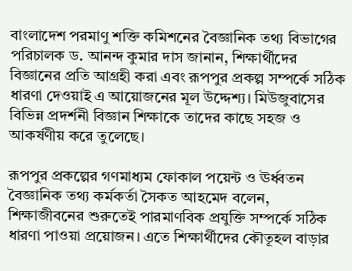বাংলাদেশ পরমাণু শক্তি কমিশনের বৈজ্ঞানিক তথ্য বিভাগের পরিচালক ড. আনন্দ কুমার দাস জানান, শিক্ষার্থীদের বিজ্ঞানের প্রতি আগ্রহী করা এবং রূপপুর প্রকল্প সম্পর্কে সঠিক ধারণা দেওয়াই এ আয়োজনের মূল উদ্দেশ্য। মিউজুবাসের বিভিন্ন প্রদর্শনী বিজ্ঞান শিক্ষাকে তাদের কাছে সহজ ও আকর্ষণীয় করে তুলেছে।

রূপপুর প্রকল্পের গণমাধ্যম ফোকাল পয়েন্ট ও ঊর্ধ্বতন বৈজ্ঞানিক তথ্য কর্মকর্তা সৈকত আহমেদ বলেন, শিক্ষাজীবনের শুরুতেই পারমাণবিক প্রযুক্তি সম্পর্কে সঠিক ধারণা পাওয়া প্রয়োজন। এতে শিক্ষার্থীদের কৌতূহল বাড়ার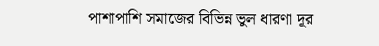পাশাপাশি সমাজের বিভিন্ন ভুল ধারণা দূর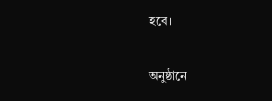হবে।

অনুষ্ঠানে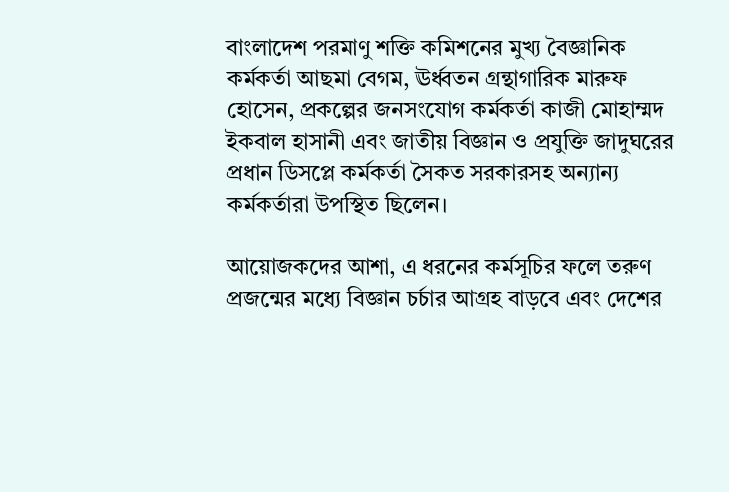বাংলাদেশ পরমাণু শক্তি কমিশনের মুখ্য বৈজ্ঞানিক কর্মকর্তা আছমা বেগম, ঊর্ধ্বতন গ্রন্থাগারিক মারুফ হোসেন, প্রকল্পের জনসংযোগ কর্মকর্তা কাজী মোহাম্মদ ইকবাল হাসানী এবং জাতীয় বিজ্ঞান ও প্রযুক্তি জাদুঘরের প্রধান ডিসপ্লে কর্মকর্তা সৈকত সরকারসহ অন্যান্য কর্মকর্তারা উপস্থিত ছিলেন।

আয়োজকদের আশা, এ ধরনের কর্মসূচির ফলে তরুণ প্রজন্মের মধ্যে বিজ্ঞান চর্চার আগ্রহ বাড়বে এবং দেশের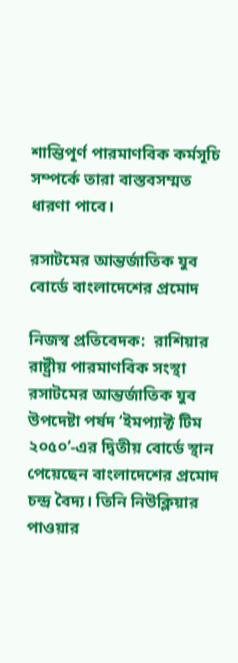শান্তিপূর্ণ পারমাণবিক কর্মসূচি সম্পর্কে তারা বাস্তবসম্মত ধারণা পাবে।

রসাটমের আন্তর্জাতিক যুব বোর্ডে বাংলাদেশের প্রমোদ

নিজস্ব প্রতিবেদক:  রাশিয়ার রাষ্ট্রীয় পারমাণবিক সংস্থা রসাটমের আন্তর্জাতিক যুব উপদেষ্টা পর্ষদ ‘ইমপ্যাক্ট টিম ২০৫০’-এর দ্বিতীয় বোর্ডে স্থান পেয়েছেন বাংলাদেশের প্রমোদ চন্দ্র বৈদ্য। তিনি নিউক্লিয়ার পাওয়ার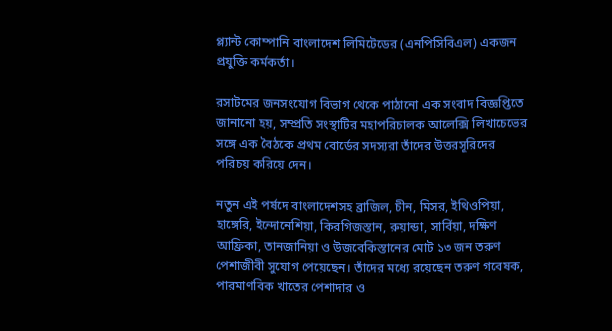প্ল্যান্ট কোম্পানি বাংলাদেশ লিমিটেডের (এনপিসিবিএল) একজন প্রযুক্তি কর্মকর্তা।

রসাটমের জনসংযোগ বিভাগ থেকে পাঠানো এক সংবাদ বিজ্ঞপ্তিতে জানানো হয়, সম্প্রতি সংস্থাটির মহাপরিচালক আলেক্সি লিখাচেভের সঙ্গে এক বৈঠকে প্রথম বোর্ডের সদস্যরা তাঁদের উত্তরসূরিদের পরিচয় করিয়ে দেন।

নতুন এই পর্ষদে বাংলাদেশসহ ব্রাজিল, চীন, মিসর, ইথিওপিয়া, হাঙ্গেরি, ইন্দোনেশিয়া, কিরগিজস্তান, রুয়ান্ডা, সার্বিয়া, দক্ষিণ আফ্রিকা, তানজানিয়া ও উজবেকিস্তানের মোট ১৩ জন তরুণ পেশাজীবী সুযোগ পেয়েছেন। তাঁদের মধ্যে রয়েছেন তরুণ গবেষক, পারমাণবিক খাতের পেশাদার ও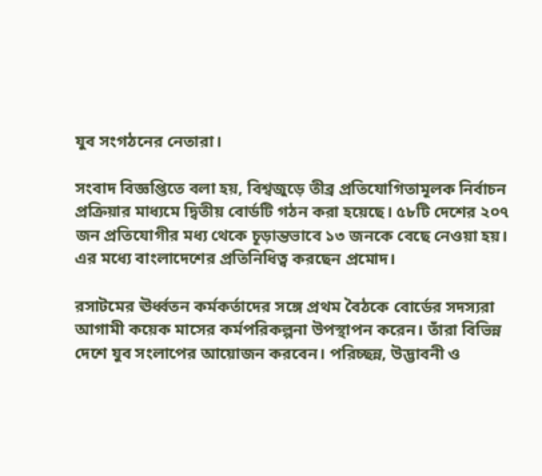যুব সংগঠনের নেতারা।

সংবাদ বিজ্ঞপ্তিতে বলা হয়, বিশ্বজুড়ে তীব্র প্রতিযোগিতামূলক নির্বাচন প্রক্রিয়ার মাধ্যমে দ্বিতীয় বোর্ডটি গঠন করা হয়েছে। ৫৮টি দেশের ২০৭ জন প্রতিযোগীর মধ্য থেকে চূড়ান্তভাবে ১৩ জনকে বেছে নেওয়া হয়। এর মধ্যে বাংলাদেশের প্রতিনিধিত্ব করছেন প্রমোদ।

রসাটমের ঊর্ধ্বতন কর্মকর্তাদের সঙ্গে প্রথম বৈঠকে বোর্ডের সদস্যরা আগামী কয়েক মাসের কর্মপরিকল্পনা উপস্থাপন করেন। তাঁরা বিভিন্ন দেশে যুব সংলাপের আয়োজন করবেন। পরিচ্ছন্ন, উদ্ভাবনী ও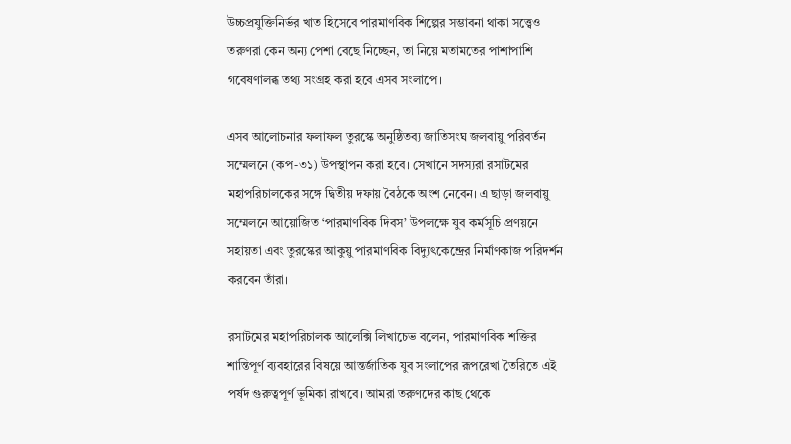উচ্চপ্রযুক্তিনির্ভর খাত হিসেবে পারমাণবিক শিল্পের সম্ভাবনা থাকা সত্ত্বেও তরুণরা কেন অন্য পেশা বেছে নিচ্ছেন, তা নিয়ে মতামতের পাশাপাশি গবেষণালব্ধ তথ্য সংগ্রহ করা হবে এসব সংলাপে।

এসব আলোচনার ফলাফল তুরস্কে অনুষ্ঠিতব্য জাতিসংঘ জলবায়ু পরিবর্তন সম্মেলনে (কপ-৩১) উপস্থাপন করা হবে। সেখানে সদস্যরা রসাটমের মহাপরিচালকের সঙ্গে দ্বিতীয় দফায় বৈঠকে অংশ নেবেন। এ ছাড়া জলবায়ু সম্মেলনে আয়োজিত ‘পারমাণবিক দিবস’ উপলক্ষে যুব কর্মসূচি প্রণয়নে সহায়তা এবং তুরস্কের আকুয়ু পারমাণবিক বিদ্যুৎকেন্দ্রের নির্মাণকাজ পরিদর্শন করবেন তাঁরা।

রসাটমের মহাপরিচালক আলেক্সি লিখাচেভ বলেন, পারমাণবিক শক্তির শান্তিপূর্ণ ব্যবহারের বিষয়ে আন্তর্জাতিক যুব সংলাপের রূপরেখা তৈরিতে এই পর্ষদ গুরুত্বপূর্ণ ভূমিকা রাখবে। আমরা তরুণদের কাছ থেকে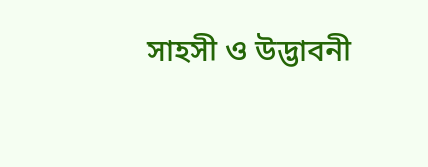সাহসী ও উদ্ভাবনী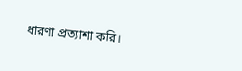ধারণা প্রত্যাশা করি।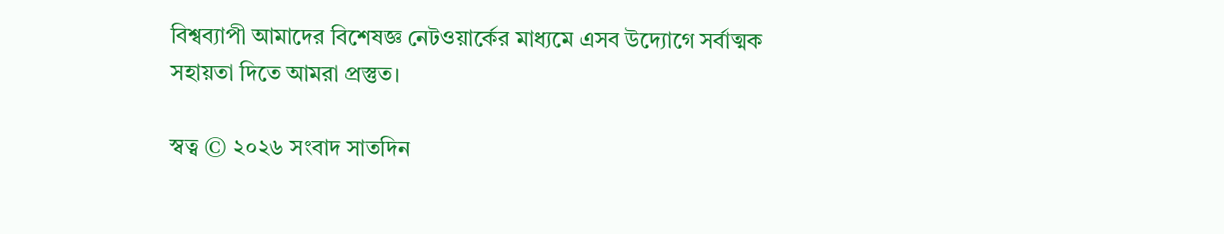বিশ্বব্যাপী আমাদের বিশেষজ্ঞ নেটওয়ার্কের মাধ্যমে এসব উদ্যোগে সর্বাত্মক সহায়তা দিতে আমরা প্রস্তুত।

স্বত্ব © ২০২৬ সংবাদ সাতদিন